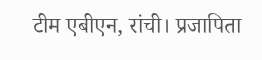टीम एबीएन, रांची। प्रजापिता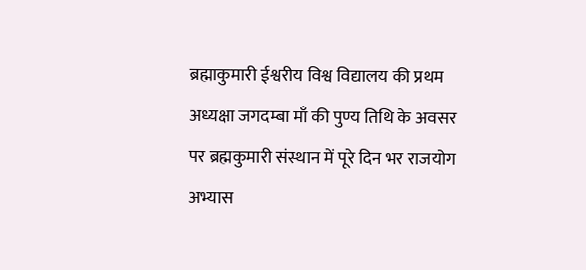ब्रह्माकुमारी ईश्वरीय विश्व विद्यालय की प्रथम अध्यक्षा जगदम्बा माँ की पुण्य तिथि के अवसर पर ब्रह्मकुमारी संस्थान में पूरे दिन भर राजयोग अभ्यास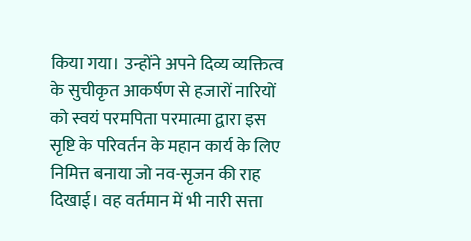किया गया। उन्होंने अपने दिव्य व्यक्तित्व के सुचीकृत आकर्षण से हजारों नारियों को स्वयं परमपिता परमात्मा द्वारा इस सृष्टि के परिवर्तन के महान कार्य के लिए निमित्त बनाया जो नव-सृजन की राह दिखाई। वह वर्तमान में भी नारी सत्ता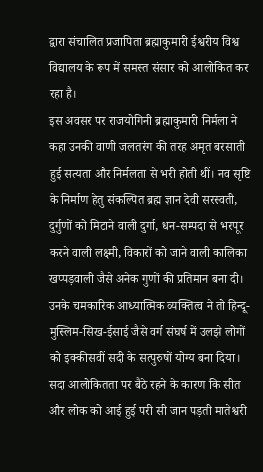द्वारा संचालित प्रजापिता ब्रह्माकुमारी ईश्वरीय विश्व विद्यालय के रूप में समस्त संसार को आलोकित कर रहा है।
इस अवसर पर राजयोगिनी ब्रह्माकुमारी निर्मला ने कहा उनकी वाणी जलतरंग की तरह अमृत बरसाती हुई सत्यता और निर्मलता से भरी होती थीं। नव सृष्टि के निर्माण हेतु संकल्पित ब्रह्म ज्ञान देवी सरस्वती, दुर्गुणों को मिटाने वाली दुर्गा, धन-सम्पदा से भरपूर करने वाली लक्ष्मी, विकारों को जाने वाली कालिका खप्पड़वाली जैसे अनेक गुणों की प्रतिमान बना दी।
उनके चमकारिक आध्यात्मिक व्यक्तित्व ने तो हिन्दू-मुस्लिम-सिख-ईसाई जैसे वर्ग संघर्ष में उलझे लोगों को इक्कीसवीं सदी के सत्पुरुषों योग्य बना दिया। सदा आलोकितता पर बैठे रहने के कारण कि सीत और लोक को आई हुई परी सी जान पड़ती मातेश्वरी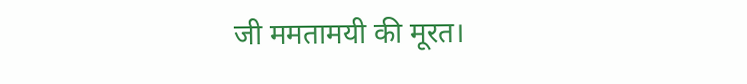जी ममतामयी की मूरत।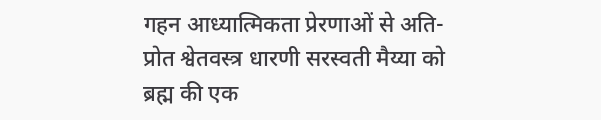गहन आध्यात्मिकता प्रेरणाओं से अति-प्रोत श्वेतवस्त्र धारणी सरस्वती मैय्या को ब्रह्म की एक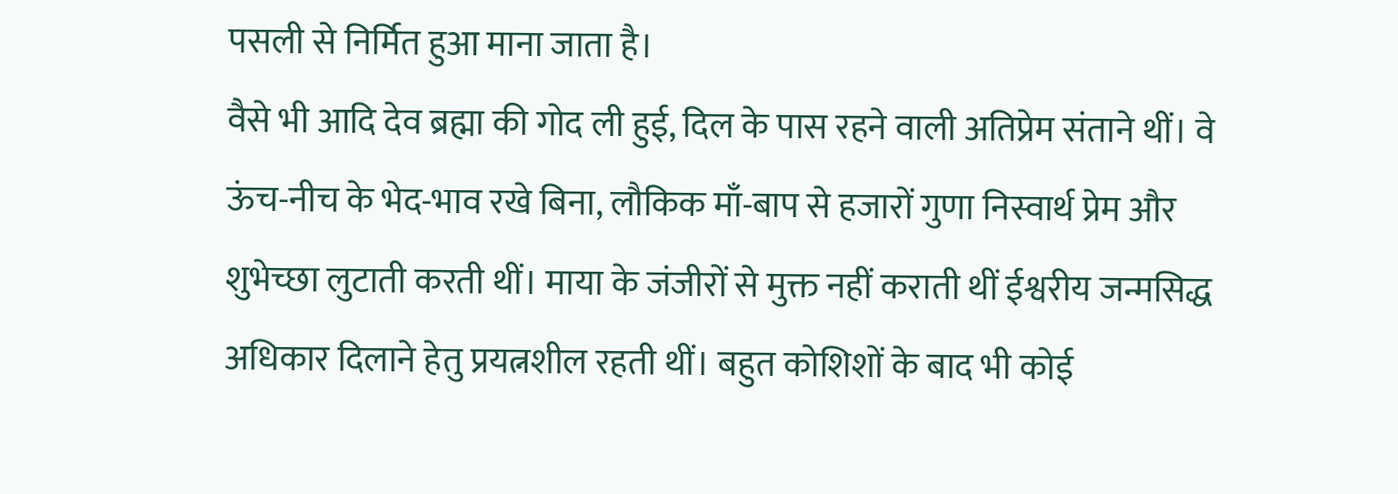पसली से निर्मित हुआ माना जाता है।
वैसे भी आदि देव ब्रह्मा की गोद ली हुई, दिल के पास रहने वाली अतिप्रेम संताने थीं। वे ऊंच-नीच के भेद-भाव रखे बिना, लौकिक माँ-बाप से हजारों गुणा निस्वार्थ प्रेम और शुभेच्छा लुटाती करती थीं। माया के जंजीरों से मुक्त नहीं कराती थीं ईश्वरीय जन्मसिद्ध अधिकार दिलाने हेतु प्रयत्नशील रहती थीं। बहुत कोशिशों के बाद भी कोई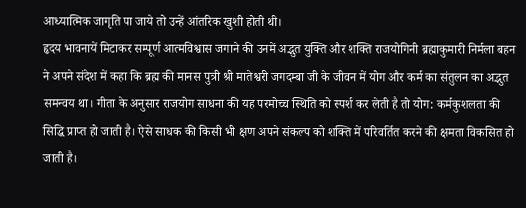आध्यात्मिक जागृति पा जाये तो उन्हें आंतरिक खुशी होती थी।
हृदय भावनायें मिटाकर सम्पूर्ण आत्मविश्वास जगाने की उनमें अद्भुत युक्ति और शक्ति राजयोगिनी ब्रह्माकुमारी निर्मला बहन ने अपने संदेश में कहा कि ब्रह्म की मानस पुत्री श्री मातेश्वरी जगदम्बा जी के जीवन में योग और कर्म का संतुलन का अद्भुत समन्वय था। गीता के अनुसार राजयोग साधना की यह परमोच्च स्थिति को स्पर्श कर लेती है तो योग: कर्मकुशलता की सिद्धि प्राप्त हो जाती है। ऐसे साधक की किसी भी क्षण अपने संकल्प को शक्ति में परिवर्तित करने की क्षमता विकसित हो जाती है।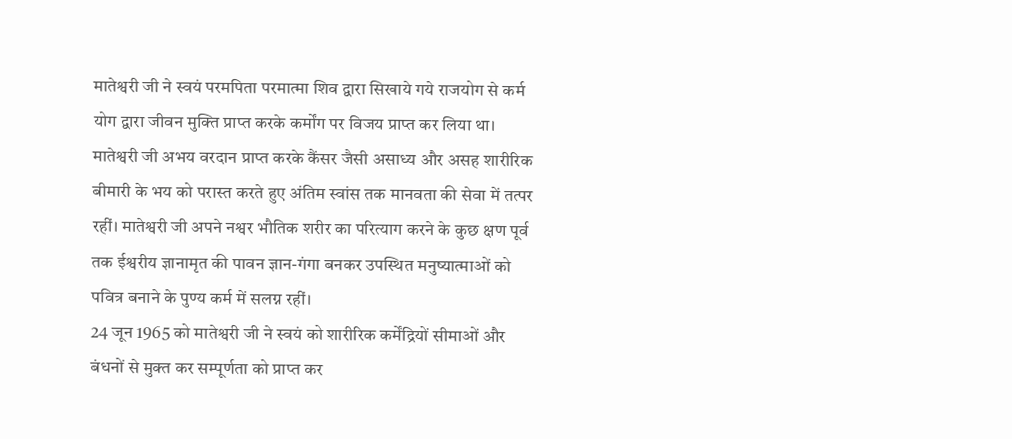मातेश्वरी जी ने स्वयं परमपिता परमात्मा शिव द्वारा सिखाये गये राजयोग से कर्म योग द्वारा जीवन मुक्ति प्राप्त करके कर्मोंग पर विजय प्राप्त कर लिया था। मातेश्वरी जी अभय वरदान प्राप्त करके कैंसर जैसी असाध्य और असह शारीरिक बीमारी के भय को परास्त करते हुए अंतिम स्वांस तक मानवता की सेवा में तत्पर रहीं। मातेश्वरी जी अपने नश्वर भौतिक शरीर का परित्याग करने के कुछ क्षण पूर्व तक ईश्वरीय ज्ञानामृत की पावन ज्ञान-गंगा बनकर उपस्थित मनुष्यात्माओं को पवित्र बनाने के पुण्य कर्म में सलग्न रहीं।
24 जून 1965 को मातेश्वरी जी ने स्वयं को शारीरिक कर्मेंद्रियों सीमाओं और बंधनों से मुक्त कर सम्पूर्णता को प्राप्त कर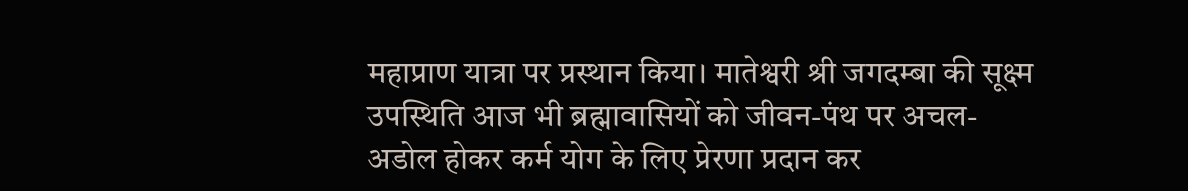महाप्राण यात्रा पर प्रस्थान किया। मातेश्वरी श्री जगदम्बा की सूक्ष्म उपस्थिति आज भी ब्रह्मावासियों को जीवन-पंथ पर अचल-अडोल होकर कर्म योग के लिए प्रेरणा प्रदान कर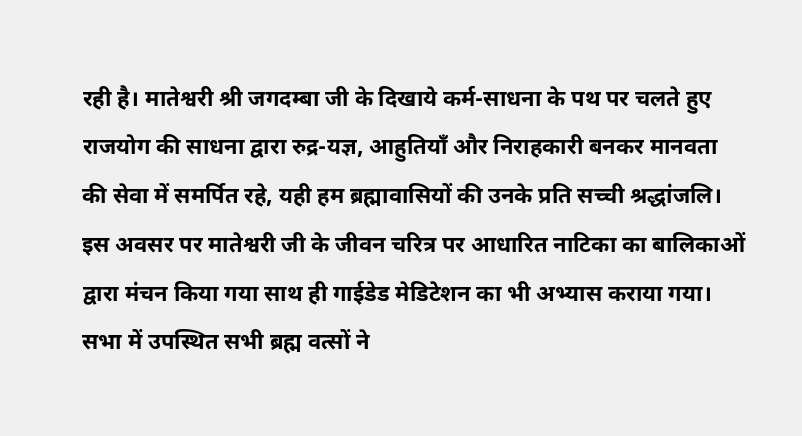रही है। मातेश्वरी श्री जगदम्बा जी के दिखाये कर्म-साधना के पथ पर चलते हुए राजयोग की साधना द्वारा रुद्र-यज्ञ, आहुतियाँ और निराहकारी बनकर मानवता की सेवा में समर्पित रहे, यही हम ब्रह्मावासियों की उनके प्रति सच्ची श्रद्धांजलि।
इस अवसर पर मातेश्वरी जी के जीवन चरित्र पर आधारित नाटिका का बालिकाओं द्वारा मंचन किया गया साथ ही गाईडेड मेडिटेशन का भी अभ्यास कराया गया। सभा में उपस्थित सभी ब्रह्म वत्सों ने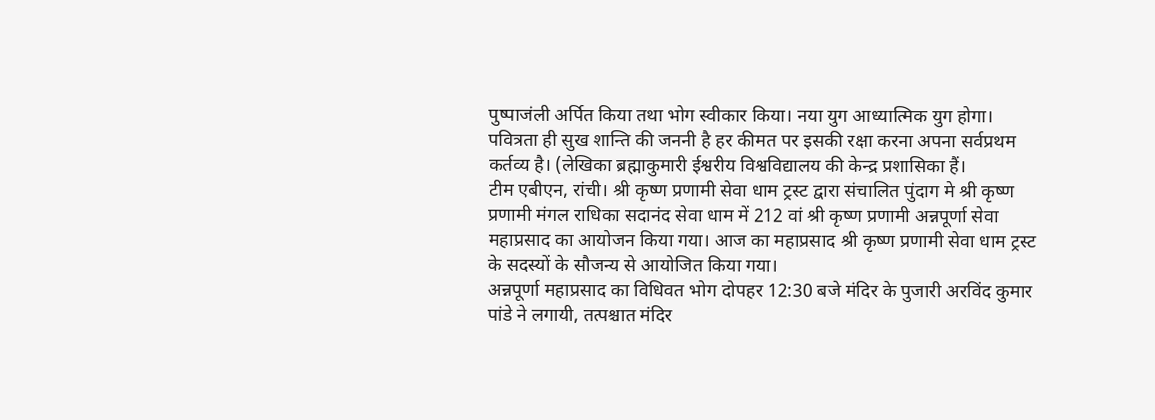पुष्पाजंली अर्पित किया तथा भोग स्वीकार किया। नया युग आध्यात्मिक युग होगा। पवित्रता ही सुख शान्ति की जननी है हर कीमत पर इसकी रक्षा करना अपना सर्वप्रथम कर्तव्य है। (लेखिका ब्रह्माकुमारी ईश्वरीय विश्वविद्यालय की केन्द्र प्रशासिका हैं।
टीम एबीएन, रांची। श्री कृष्ण प्रणामी सेवा धाम ट्रस्ट द्वारा संचालित पुंदाग मे श्री कृष्ण प्रणामी मंगल राधिका सदानंद सेवा धाम में 212 वां श्री कृष्ण प्रणामी अन्नपूर्णा सेवा महाप्रसाद का आयोजन किया गया। आज का महाप्रसाद श्री कृष्ण प्रणामी सेवा धाम ट्रस्ट के सदस्यों के सौजन्य से आयोजित किया गया।
अन्नपूर्णा महाप्रसाद का विधिवत भोग दोपहर 12:30 बजे मंदिर के पुजारी अरविंद कुमार पांडे ने लगायी, तत्पश्चात मंदिर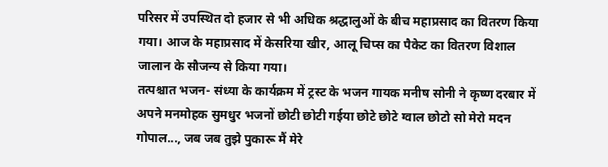परिसर में उपस्थित दो हजार से भी अधिक श्रद्धालुओं के बीच महाप्रसाद का वितरण किया गया। आज के महाप्रसाद में केसरिया खीर, आलू चिप्स का पैकेट का वितरण विशाल जालान के सौजन्य से किया गया।
तत्पश्चात भजन- संध्या के कार्यक्रम में ट्रस्ट के भजन गायक मनीष सोनी ने कृष्ण दरबार में अपने मनमोहक सुमधुर भजनों छोटी छोटी गईया छोटे छोटे ग्वाल छोटो सो मेरो मदन गोपाल..., जब जब तुझे पुकारू मैं मेरे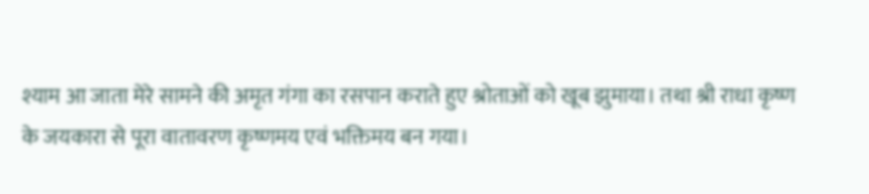श्याम आ जाता मेरे सामने की अमृत गंगा का रसपान कराते हुए श्रोताओं को खूब झुमाया। तथा श्री राधा कृष्ण के जयकारा से पूरा वातावरण कृष्णमय एवं भक्तिमय बन गया।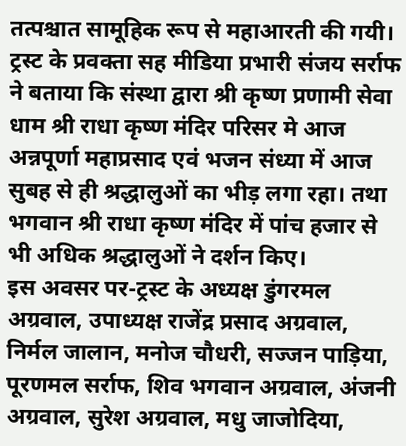तत्पश्चात सामूहिक रूप से महाआरती की गयी।
ट्रस्ट के प्रवक्ता सह मीडिया प्रभारी संजय सर्राफ ने बताया कि संस्था द्वारा श्री कृष्ण प्रणामी सेवा धाम श्री राधा कृष्ण मंदिर परिसर मे आज अन्नपूर्णा महाप्रसाद एवं भजन संध्या में आज सुबह से ही श्रद्धालुओं का भीड़ लगा रहा। तथा भगवान श्री राधा कृष्ण मंदिर में पांच हजार से भी अधिक श्रद्धालुओं ने दर्शन किए।
इस अवसर पर-ट्रस्ट के अध्यक्ष डुंगरमल अग्रवाल, उपाध्यक्ष राजेंद्र प्रसाद अग्रवाल, निर्मल जालान, मनोज चौधरी, सज्जन पाड़िया, पूरणमल सर्राफ, शिव भगवान अग्रवाल, अंजनी अग्रवाल, सुरेश अग्रवाल, मधु जाजोदिया,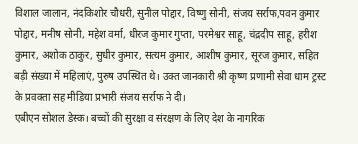विशाल जालान, नंदकिशोर चौधरी, सुनील पोद्दार, विष्णु सोनी, संजय सर्राफ,पवन कुमार पोद्दार, मनीष सोनी, महेश वर्मा, धीरज कुमार गुप्ता, परमेश्वर साहू, चंद्रदीप साहू, हरीश कुमार, अशोक ठाकुर, सुधीर कुमार, सत्यम कुमार, आशीष कुमार, सूरज कुमार, सहित बड़ी संख्या में महिलाएं, पुरुष उपस्थित थे। उक्त जानकारी श्री कृष्ण प्रणामी सेवा धाम ट्रस्ट के प्रवक्ता सह मीडिया प्रभारी संजय सर्राफ ने दी।
एबीएन सोशल डेस्क। बच्चों की सुरक्षा व संरक्षण के लिए देश के नागरिक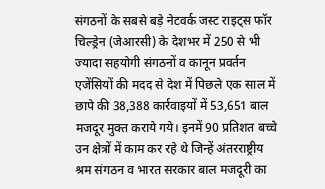संगठनों के सबसे बड़े नेटवर्क जस्ट राइट्स फॉर चिल्ड्रेन (जेआरसी) के देशभर में 250 से भी ज्यादा सहयोगी संगठनों व कानून प्रवर्तन एजेंसियों की मदद से देश में पिछले एक साल में छापे की 38,388 कार्रवाइयों में 53,651 बाल मजदूर मुक्त कराये गये। इनमें 90 प्रतिशत बच्चे उन क्षेत्रों में काम कर रहे थे जिन्हें अंतरराष्ट्रीय श्रम संगठन व भारत सरकार बाल मजदूरी का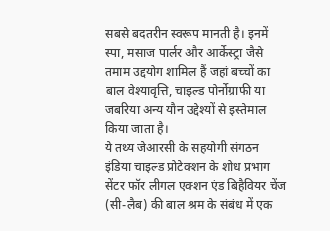सबसे बदतरीन स्वरूप मानती है। इनमें स्पा, मसाज पार्लर और आर्केस्ट्रा जैसे तमाम उद्दयोग शामिल हैं जहां बच्चों का बाल वेश्यावृत्ति, चाइल्ड पोर्नोग्राफी या जबरिया अन्य यौन उद्देश्यों से इस्तेमाल किया जाता है।
ये तथ्य जेआरसी के सहयोगी संगठन इंडिया चाइल्ड प्रोटेक्शन के शोध प्रभाग सेंटर फॉर लीगल एक्शन एंड बिहैवियर चेंज (सी-लैब) की बाल श्रम के संबंध में एक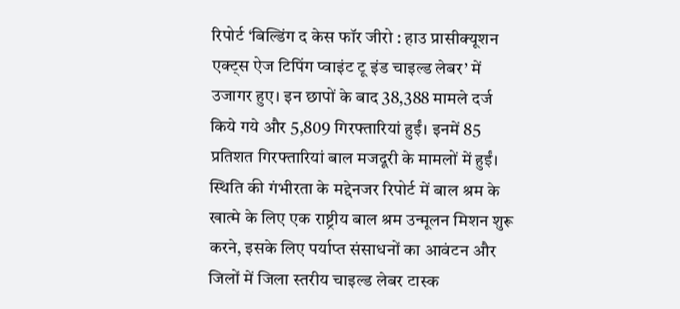रिपोर्ट ‘बिल्डिंग द केस फॉर जीरो : हाउ प्रासीक्यूशन एक्ट्स ऐज टिपिंग प्वाइंट टू इंड चाइल्ड लेबर’ में उजागर हुए। इन छापों के बाद 38,388 मामले दर्ज किये गये और 5,809 गिरफ्तारियां हुईं। इनमें 85 प्रतिशत गिरफ्तारियां बाल मजदूरी के मामलों में हुईं।
स्थिति की गंभीरता के मद्देनजर रिपोर्ट में बाल श्रम के खात्मे के लिए एक राष्ट्रीय बाल श्रम उन्मूलन मिशन शुरू करने, इसके लिए पर्याप्त संसाधनों का आवंटन और जिलों में जिला स्तरीय चाइल्ड लेबर टास्क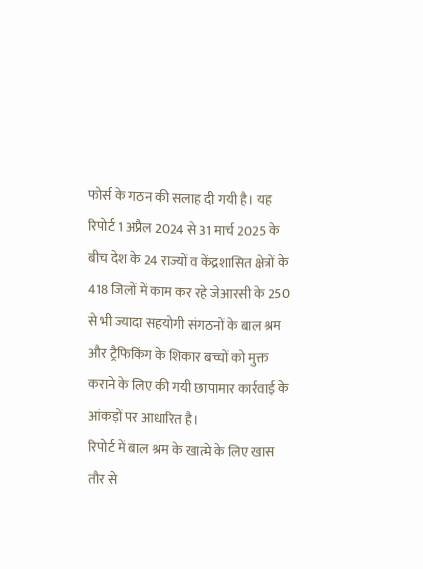फोर्स के गठन की सलाह दी गयी है। यह रिपोर्ट 1 अप्रैल 2024 से 31 मार्च 2025 के बीच देश के 24 राज्यों व केंद्रशासित क्षेत्रों के 418 जिलों में काम कर रहे जेआरसी के 250 से भी ज्यादा सहयोगी संगठनों के बाल श्रम और ट्रैफिकिंग के शिकार बच्चों को मुक्त कराने के लिए की गयी छापामार कार्रवाई के आंकड़ों पर आधारित है।
रिपोर्ट में बाल श्रम के खात्मे के लिए खास तौर से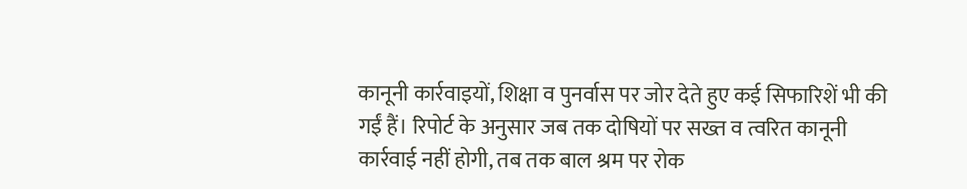कानूनी कार्रवाइयों, शिक्षा व पुनर्वास पर जोर देते हुए कई सिफारिशें भी की गईं हैं। रिपोर्ट के अनुसार जब तक दोषियों पर सख्त व त्वरित कानूनी कार्रवाई नहीं होगी, तब तक बाल श्रम पर रोक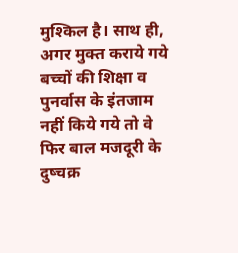मुश्किल है। साथ ही, अगर मुक्त कराये गये बच्चों की शिक्षा व पुनर्वास के इंतजाम नहीं किये गये तो वे फिर बाल मजदूरी के दुष्चक्र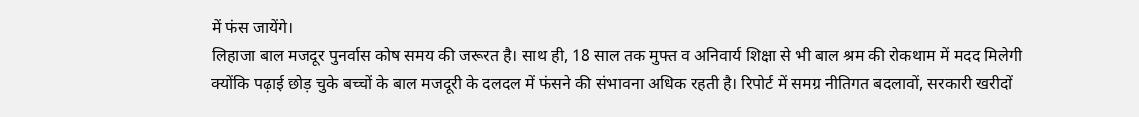में फंस जायेंगे।
लिहाजा बाल मजदूर पुनर्वास कोष समय की जरूरत है। साथ ही, 18 साल तक मुफ्त व अनिवार्य शिक्षा से भी बाल श्रम की रोकथाम में मदद मिलेगी क्योंकि पढ़ाई छोड़ चुके बच्चों के बाल मजदूरी के दलदल में फंसने की संभावना अधिक रहती है। रिपोर्ट में समग्र नीतिगत बदलावों, सरकारी खरीदों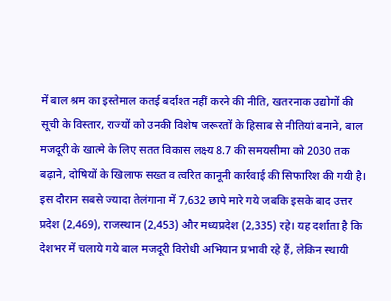में बाल श्रम का इस्तेमाल कतई बर्दाश्त नहीं करने की नीति, खतरनाक उद्योगों की सूची के विस्तार, राज्यों को उनकी विशेष जरूरतों के हिसाब से नीतियां बनाने, बाल मजदूरी के खात्मे के लिए सतत विकास लक्ष्य 8.7 की समयसीमा को 2030 तक बढ़ाने, दोषियों के खिलाफ सख्त व त्वरित कानूनी कार्रवाई की सिफारिश की गयी है।
इस दौरान सबसे ज्यादा तेलंगाना में 7,632 छापे मारे गये जबकि इसके बाद उत्तर प्रदेश (2,469), राजस्थान (2,453) और मध्यप्रदेश (2,335) रहे। यह दर्शाता है कि देशभर में चलाये गये बाल मजदूरी विरोधी अभियान प्रभावी रहे हैं, लेकिन स्थायी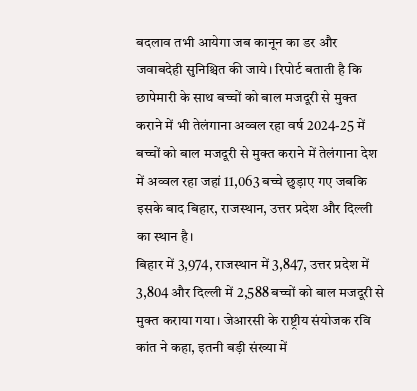बदलाव तभी आयेगा जब कानून का डर और जवाबदेही सुनिश्चित की जाये। रिपोर्ट बताती है कि छापेमारी के साथ बच्चों को बाल मजदूरी से मुक्त कराने में भी तेलंगाना अव्वल रहा वर्ष 2024-25 में बच्चों को बाल मजदूरी से मुक्त कराने में तेलंगाना देश में अव्वल रहा जहां 11,063 बच्चे छुड़ाए गए जबकि इसके बाद बिहार, राजस्थान, उत्तर प्रदेश और दिल्ली का स्थान है।
बिहार में 3,974, राजस्थान में 3,847, उत्तर प्रदेश में 3,804 और दिल्ली में 2,588 बच्चों को बाल मजदूरी से मुक्त कराया गया। जेआरसी के राष्ट्रीय संयोजक रवि कांत ने कहा, इतनी बड़ी संख्या में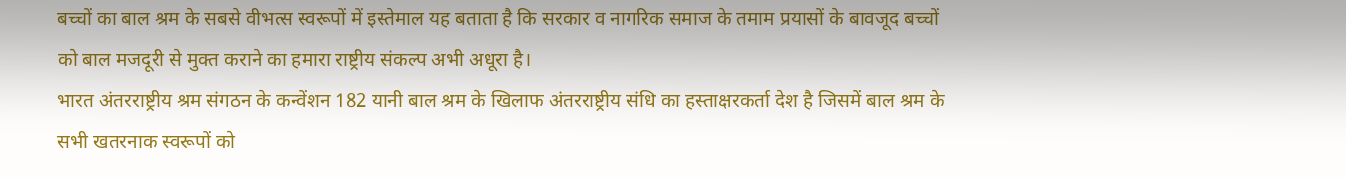बच्चों का बाल श्रम के सबसे वीभत्स स्वरूपों में इस्तेमाल यह बताता है कि सरकार व नागरिक समाज के तमाम प्रयासों के बावजूद बच्चों को बाल मजदूरी से मुक्त कराने का हमारा राष्ट्रीय संकल्प अभी अधूरा है।
भारत अंतरराष्ट्रीय श्रम संगठन के कन्वेंशन 182 यानी बाल श्रम के खिलाफ अंतरराष्ट्रीय संधि का हस्ताक्षरकर्ता देश है जिसमें बाल श्रम के सभी खतरनाक स्वरूपों को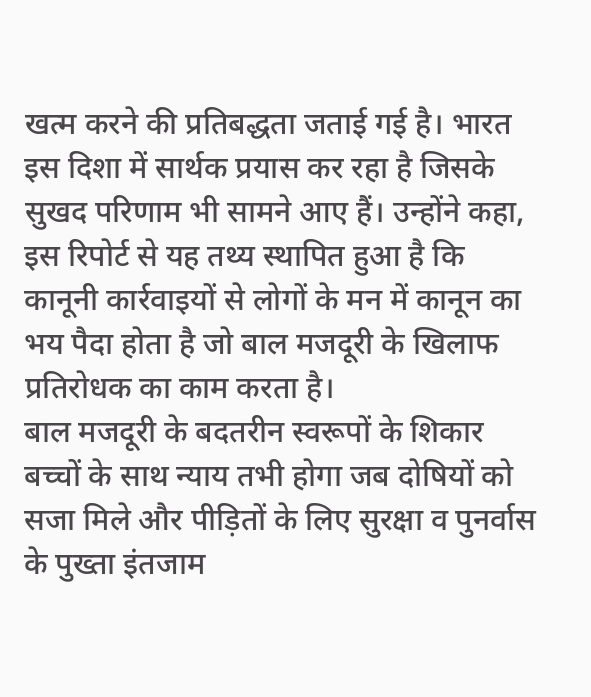खत्म करने की प्रतिबद्धता जताई गई है। भारत इस दिशा में सार्थक प्रयास कर रहा है जिसके सुखद परिणाम भी सामने आए हैं। उन्होंने कहा, इस रिपोर्ट से यह तथ्य स्थापित हुआ है कि कानूनी कार्रवाइयों से लोगों के मन में कानून का भय पैदा होता है जो बाल मजदूरी के खिलाफ प्रतिरोधक का काम करता है।
बाल मजदूरी के बदतरीन स्वरूपों के शिकार बच्चों के साथ न्याय तभी होगा जब दोषियों को सजा मिले और पीड़ितों के लिए सुरक्षा व पुनर्वास के पुख्ता इंतजाम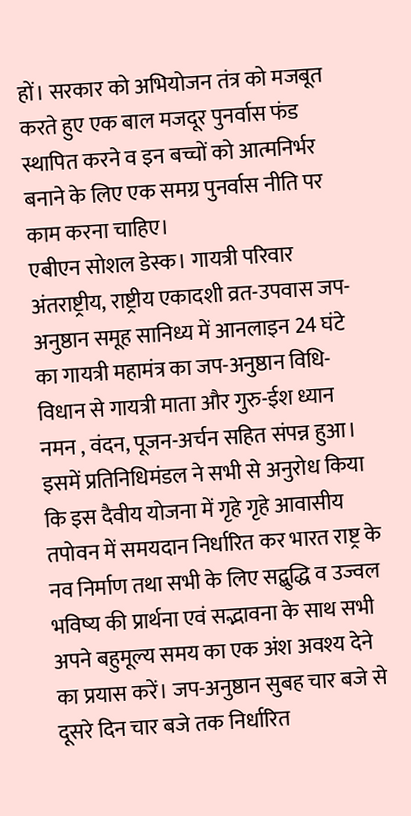हों। सरकार को अभियोजन तंत्र को मजबूत करते हुए एक बाल मजदूर पुनर्वास फंड स्थापित करने व इन बच्चों को आत्मनिर्भर बनाने के लिए एक समग्र पुनर्वास नीति पर काम करना चाहिए।
एबीएन सोशल डेस्क। गायत्री परिवार अंतराष्ट्रीय, राष्ट्रीय एकादशी व्रत-उपवास जप-अनुष्ठान समूह सानिध्य में आनलाइन 24 घंटे का गायत्री महामंत्र का जप-अनुष्ठान विधि-विधान से गायत्री माता और गुरु-ईश ध्यान नमन , वंदन, पूजन-अर्चन सहित संपन्न हुआ।
इसमें प्रतिनिधिमंडल ने सभी से अनुरोध किया कि इस दैवीय योजना में गृहे गृहे आवासीय तपोवन में समयदान निर्धारित कर भारत राष्ट्र के नव निर्माण तथा सभी के लिए सद्बुद्धि व उज्वल भविष्य की प्रार्थना एवं सद्भावना के साथ सभी अपने बहुमूल्य समय का एक अंश अवश्य देने का प्रयास करें। जप-अनुष्ठान सुबह चार बजे से दूसरे दिन चार बजे तक निर्धारित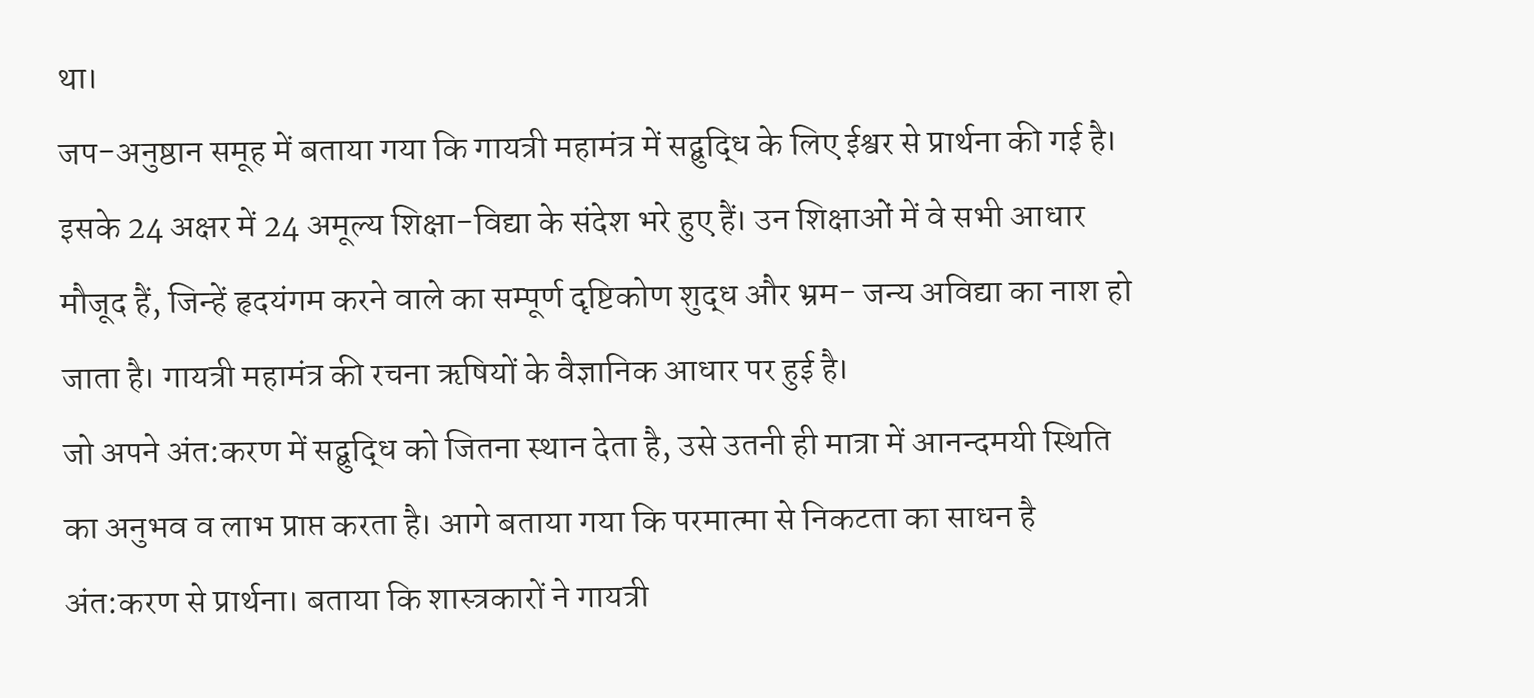था।
जप-अनुष्ठान समूह में बताया गया कि गायत्री महामंत्र में सद्बुद्धि के लिए ईश्वर से प्रार्थना की गई है। इसके 24 अक्षर में 24 अमूल्य शिक्षा-विद्या के संदेश भरे हुए हैं। उन शिक्षाओं में वे सभी आधार मौजूद हैं, जिन्हें हृदयंगम करने वाले का सम्पूर्ण दृष्टिकोण शुद्ध और भ्रम- जन्य अविद्या का नाश हो जाता है। गायत्री महामंत्र की रचना ऋषियों के वैज्ञानिक आधार पर हुई है।
जो अपने अंत:करण में सद्बुद्धि को जितना स्थान देता है, उसे उतनी ही मात्रा में आनन्दमयी स्थिति का अनुभव व लाभ प्राप्त करता है। आगे बताया गया कि परमात्मा से निकटता का साधन है अंत:करण से प्रार्थना। बताया कि शास्त्रकारों ने गायत्री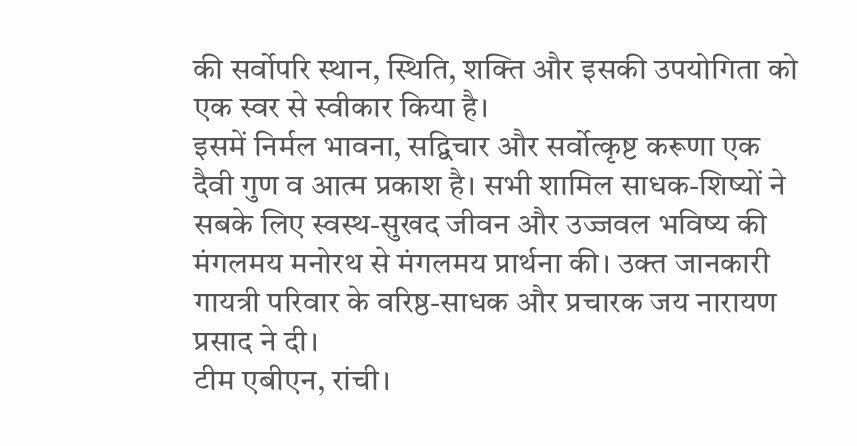की सर्वोपरि स्थान, स्थिति, शक्ति और इसकी उपयोगिता को एक स्वर से स्वीकार किया है।
इसमें निर्मल भावना, सद्विचार और सर्वोत्कृष्ट करूणा एक दैवी गुण व आत्म प्रकाश है। सभी शामिल साधक-शिष्यों ने सबके लिए स्वस्थ-सुखद जीवन और उज्जवल भविष्य की मंगलमय मनोरथ से मंगलमय प्रार्थना की। उक्त जानकारी गायत्री परिवार के वरिष्ठ-साधक और प्रचारक जय नारायण प्रसाद ने दी।
टीम एबीएन, रांची।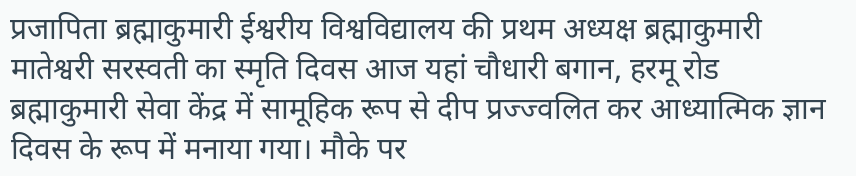प्रजापिता ब्रह्माकुमारी ईश्वरीय विश्वविद्यालय की प्रथम अध्यक्ष ब्रह्माकुमारी मातेश्वरी सरस्वती का स्मृति दिवस आज यहां चौधारी बगान, हरमू रोड ब्रह्माकुमारी सेवा केंद्र में सामूहिक रूप से दीप प्रज्ज्वलित कर आध्यात्मिक ज्ञान दिवस के रूप में मनाया गया। मौके पर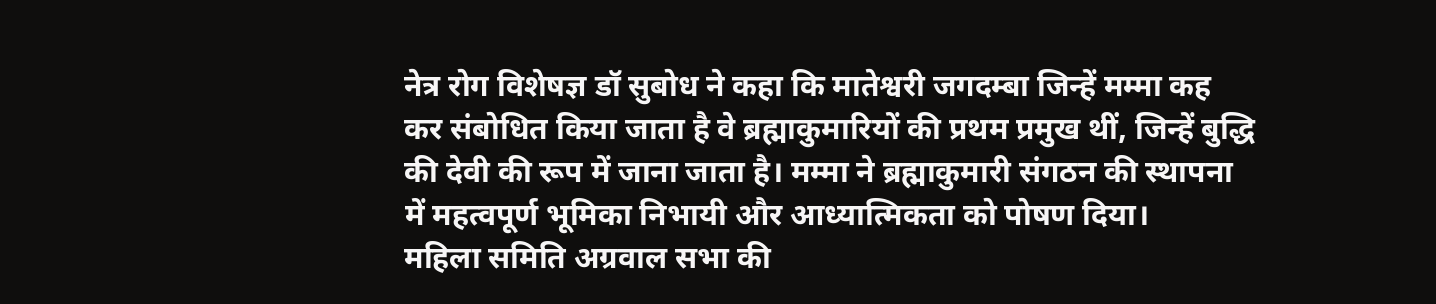नेत्र रोग विशेषज्ञ डॉ सुबोध ने कहा कि मातेश्वरी जगदम्बा जिन्हें मम्मा कह कर संबोधित किया जाता है वे ब्रह्माकुमारियों की प्रथम प्रमुख थीं, जिन्हें बुद्धि की देवी की रूप में जाना जाता है। मम्मा ने ब्रह्माकुमारी संगठन की स्थापना में महत्वपूर्ण भूमिका निभायी और आध्यात्मिकता को पोषण दिया।
महिला समिति अग्रवाल सभा की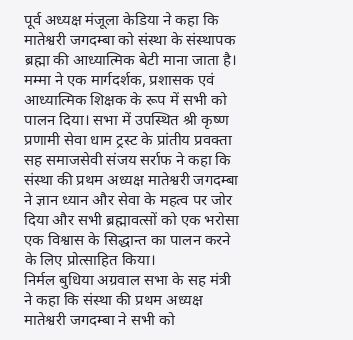पूर्व अध्यक्ष मंजूला केडिया ने कहा कि मातेश्वरी जगदम्बा को संस्था के संस्थापक ब्रह्मा की आध्यात्मिक बेटी माना जाता है। मम्मा ने एक मार्गदर्शक, प्रशासक एवं आध्यात्मिक शिक्षक के रूप में सभी को पालन दिया। सभा में उपस्थित श्री कृष्ण प्रणामी सेवा धाम ट्रस्ट के प्रांतीय प्रवक्ता सह समाजसेवी संजय सर्राफ ने कहा कि संस्था की प्रथम अध्यक्ष मातेश्वरी जगदम्बा ने ज्ञान ध्यान और सेवा के महत्व पर जोर दिया और सभी ब्रह्मावत्सों को एक भरोसा एक विश्वास के सिद्धान्त का पालन करने के लिए प्रोत्साहित किया।
निर्मल बुधिया अग्रवाल सभा के सह मंत्री ने कहा कि संस्था की प्रथम अध्यक्ष मातेश्वरी जगदम्बा ने सभी को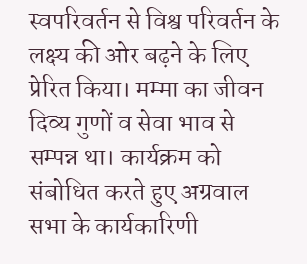स्वपरिवर्तन से विश्व परिवर्तन के लक्ष्य की ओर बढ़ने के लिए प्रेरित किया। मम्मा का जीवन दिव्य गुणों व सेवा भाव से सम्पन्न था। कार्यक्रम को संबोधित करते हुए अग्रवाल सभा के कार्यकारिणी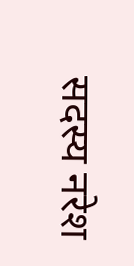सदस्य नरेश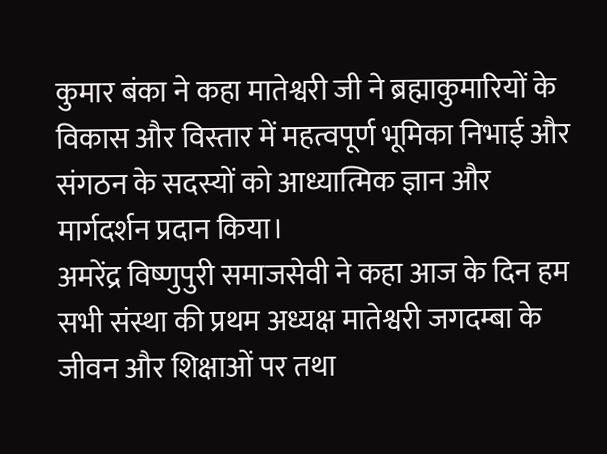कुमार बंका ने कहा मातेश्वरी जी ने ब्रह्माकुमारियों के विकास और विस्तार में महत्वपूर्ण भूमिका निभाई और संगठन के सदस्यों को आध्यात्मिक ज्ञान और मार्गदर्शन प्रदान किया।
अमरेंद्र विष्णुपुरी समाजसेवी ने कहा आज के दिन हम सभी संस्था की प्रथम अध्यक्ष मातेश्वरी जगदम्बा के जीवन और शिक्षाओं पर तथा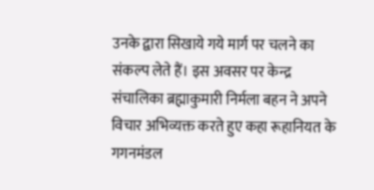उनके द्वारा सिखाये गये मार्ग पर चलने का संकल्प लेते हैं। इस अवसर पर केन्द्र संचालिका ब्रह्माकुमारी निर्मला बहन ने अपने विचार अभिव्यक्त करते हुए कहा रूहानियत के गगनमंडल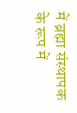में ब्रह्मा संस्थापक के रूप में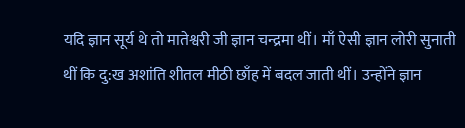यदि ज्ञान सूर्य थे तो मातेश्वरी जी ज्ञान चन्द्रमा थीं। माँ ऐसी ज्ञान लोरी सुनाती थीं कि दु:ख अशांति शीतल मीठी छाँह में बदल जाती थीं। उन्होंने ज्ञान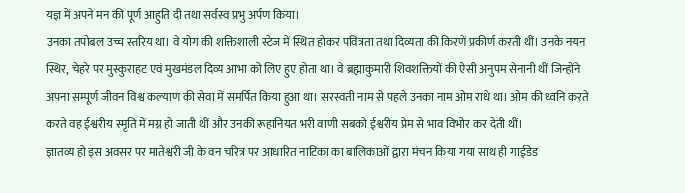यज्ञ में अपने मन की पूर्ण आहुति दी तथा सर्वस्व प्रभु अर्पण किया।
उनका तपोबल उच्च स्तरिय था। वे योग की शक्तिशाली स्टेज में स्थित होकर पवित्रता तथा दिव्यता की किरणें प्रकीर्ण करती थीं। उनके नयन स्थिर, चेहरे पर मुस्कुराहट एवं मुखमंडल दिव्य आभा को लिए हुए होता था। वे ब्रह्माकुमारी शिवशक्तियों की ऐसी अनुपम सेनानी थीं जिन्होंने अपना सम्पूर्ण जीवन विश्व कल्याण की सेवा में समर्पित किया हुआ था। सरस्वती नाम से पहले उनका नाम ओम राधे था। ओम की ध्वनि करते करते वह ईश्वरीय स्मृति में मग्न हो जाती थीं और उनकी रूहानियत भरी वाणी सबको ईश्वरीय प्रेम से भाव विभोर कर देती थीं।
ज्ञातव्य हो इस अवसर पर मातेश्वरी जी के वन चरित्र पर आधारित नाटिका का बालिकाओं द्वारा मंचन किया गया साथ ही गाईडेड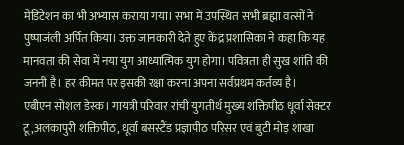मेडिटेशन का भी अभ्यास कराया गया। सभा में उपस्थित सभी ब्रह्मा वत्सों ने पुष्पाजंली अर्पित किया। उक्त जानकारी देते हुए केंद्र प्रशासिका ने कहा कि यह मानवता की सेवा में नया युग आध्यात्मिक युग होगा। पवित्रता ही सुख शांति की जननी है। हर कीमत पर इसकी रक्षा करना अपना सर्वप्रथम कर्तव्य है।
एबीएन सोशल डेस्क। गायत्री परिवार रांची युगतीर्थ मुख्य शक्तिपीठ धूर्वा सेक्टर टू,अलकापुरी शक्तिपीठ, धूर्वा बसस्टैंड प्रज्ञापीठ परिसर एवं बुटी मोड़ शाखा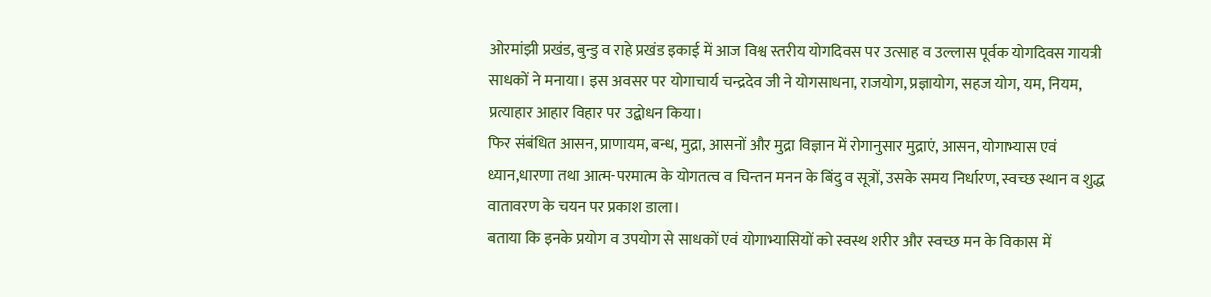ओरमांझी प्रखंड, बुन्डु व राहे प्रखंड इकाई में आज विश्व स्तरीय योगदिवस पर उत्साह व उल्लास पूर्वक योगदिवस गायत्री साधकों ने मनाया। इस अवसर पर योगाचार्य चन्द्रदेव जी ने योगसाधना, राजयोग, प्रज्ञायोग, सहज योग, यम, नियम, प्रत्याहार आहार विहार पर उद्बोधन किया।
फिर संबंधित आसन, प्राणायम, बन्ध, मुद्रा, आसनों और मुद्रा विज्ञान में रोगानुसार मुद्राएं, आसन, योगाभ्यास एवं ध्यान,धारणा तथा आत्म-परमात्म के योगतत्व व चिन्तन मनन के बिंदु व सूत्रों, उसके समय निर्धारण, स्वच्छ स्थान व शुद्ध वातावरण के चयन पर प्रकाश डाला।
बताया कि इनके प्रयोग व उपयोग से साधकों एवं योगाभ्यासियों को स्वस्थ शरीर और स्वच्छ मन के विकास में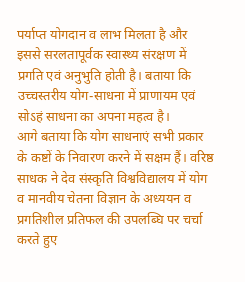पर्याप्त योगदान व लाभ मिलता है और इससे सरलतापूर्वक स्वास्थ्य संरक्षण में प्रगति एवं अनुभुति होती है। बताया कि उच्चस्तरीय योग-साधना में प्राणायम एवं सोऽहं साधना का अपना महत्व है।
आगे बताया कि योग साधनाएं सभी प्रकार के कष्टों के निवारण करने में सक्षम हैं। वरिष्ठ साधक ने देव संस्कृति विश्वविद्यालय में योग व मानवीय चेतना विज्ञान के अध्ययन व प्रगतिशील प्रतिफल की उपलब्घि पर चर्चा करते हुए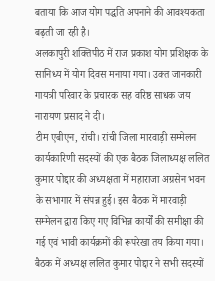बताया कि आज योग पद्धति अपनाने की आवश्यकता बढ़ती जा रही है।
अलकापुरी शक्तिपीठ में राज प्रकाश योग प्रशिक्षक के सानिध्य में योग दिवस मनाया गया। उक्त जानकारी गायत्री परिवार के प्रचारक सह वरिष्ठ साधक जय नारायण प्रसाद ने दी।
टीम एबीएन, रांची। रांची जिला मारवाड़ी सम्मेलन कार्यकारिणी सदस्यों की एक बैठक जिलाध्यक्ष ललित कुमार पोद्दार की अध्यक्षता में महाराजा अग्रसेन भवन के सभागार में संपन्न हुई। इस बैठक में मारवाड़ी सम्मेलन द्वारा किए गए विभिन्न कार्यों की समीक्षा की गई एवं भावी कार्यक्रमों की रूपरेखा तय किया गया। बैठक में अध्यक्ष ललित कुमार पोद्दार ने सभी सदस्यों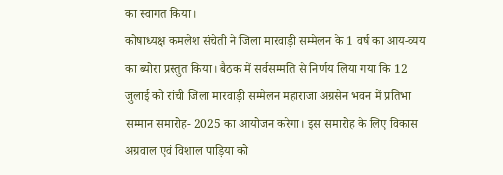का स्वागत किया।
कोषाध्यक्ष कमलेश संचेती ने जिला मारवाड़ी सम्मेलन के 1 वर्ष का आय-व्यय का ब्योरा प्रस्तुत किया। बैठक में सर्वसम्मति से निर्णय लिया गया कि 12 जुलाई को रांची जिला मारवाड़ी सम्मेलन महाराजा अग्रसेन भवन में प्रतिभा सम्मान समारोह- 2025 का आयोजन करेगा। इस समारोह के लिए विकास अग्रवाल एवं विशाल पाड़िया को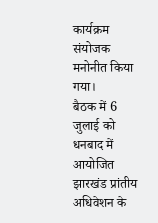कार्यक्रम संयोजक मनोनीत किया गया।
बैठक में 6 जुलाई को धनबाद में आयोजित झारखंड प्रांतीय अधिवेशन के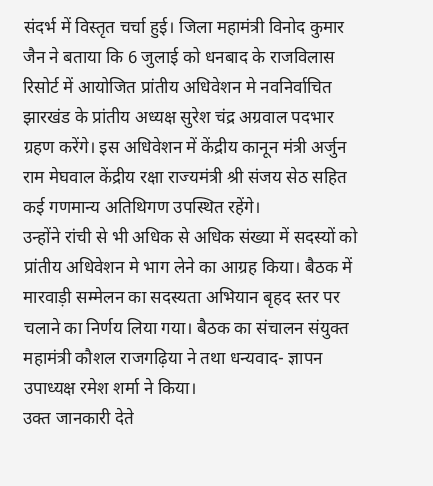संदर्भ में विस्तृत चर्चा हुई। जिला महामंत्री विनोद कुमार जैन ने बताया कि 6 जुलाई को धनबाद के राजविलास रिसोर्ट में आयोजित प्रांतीय अधिवेशन मे नवनिर्वाचित झारखंड के प्रांतीय अध्यक्ष सुरेश चंद्र अग्रवाल पदभार ग्रहण करेंगे। इस अधिवेशन में केंद्रीय कानून मंत्री अर्जुन राम मेघवाल केंद्रीय रक्षा राज्यमंत्री श्री संजय सेठ सहित कई गणमान्य अतिथिगण उपस्थित रहेंगे।
उन्होंने रांची से भी अधिक से अधिक संख्या में सदस्यों को प्रांतीय अधिवेशन मे भाग लेने का आग्रह किया। बैठक में मारवाड़ी सम्मेलन का सदस्यता अभियान बृहद स्तर पर चलाने का निर्णय लिया गया। बैठक का संचालन संयुक्त महामंत्री कौशल राजगढ़िया ने तथा धन्यवाद- ज्ञापन उपाध्यक्ष रमेश शर्मा ने किया।
उक्त जानकारी देते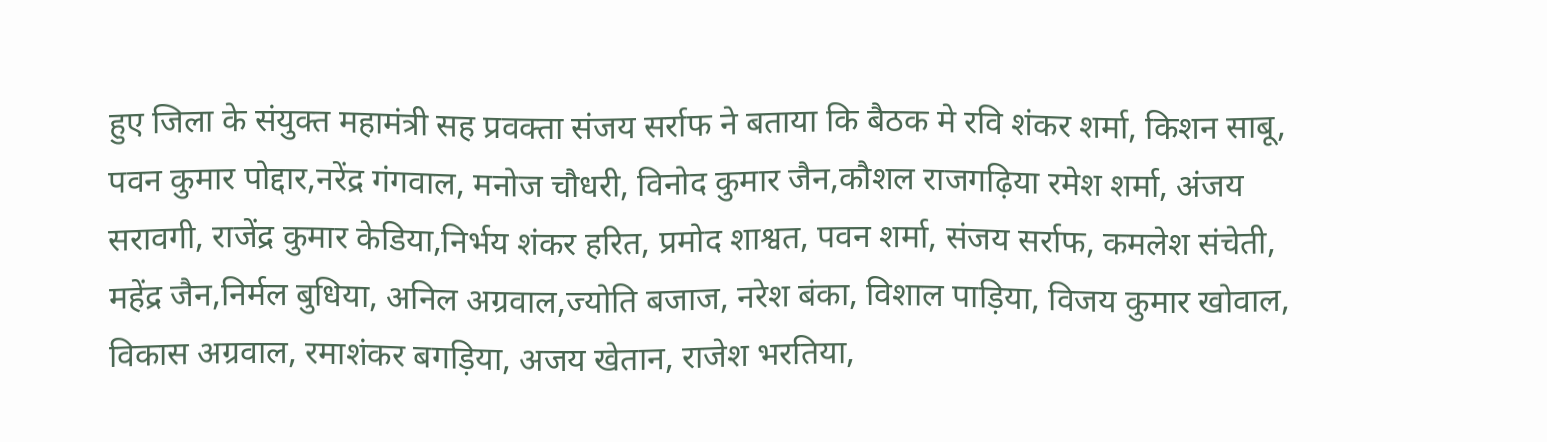हुए जिला के संयुक्त महामंत्री सह प्रवक्ता संजय सर्राफ ने बताया कि बैठक मे रवि शंकर शर्मा, किशन साबू, पवन कुमार पोद्दार,नरेंद्र गंगवाल, मनोज चौधरी, विनोद कुमार जैन,कौशल राजगढ़िया रमेश शर्मा, अंजय सरावगी, राजेंद्र कुमार केडिया,निर्भय शंकर हरित, प्रमोद शाश्वत, पवन शर्मा, संजय सर्राफ, कमलेश संचेती, महेंद्र जैन,निर्मल बुधिया, अनिल अग्रवाल,ज्योति बजाज, नरेश बंका, विशाल पाड़िया, विजय कुमार खोवाल, विकास अग्रवाल, रमाशंकर बगड़िया, अजय खेतान, राजेश भरतिया,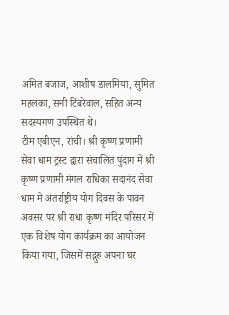अमित बजाज, आशीष डालमिया, सुमित महलका, सनी टिंबरेवाल, सहित अन्य सदस्यगण उपस्थित थे।
टीम एबीएन, रांची। श्री कृष्ण प्रणामी सेवा धाम ट्रस्ट द्वारा संचालित पुंदाग में श्री कृष्ण प्रणामी मंगल राधिका सदानंद सेवा धाम मे अंतर्राष्ट्रीय योग दिवस के पावन अवसर पर श्री राधा कृष्ण मंदिर परिसर में एक विशेष योग कार्यक्रम का आयोजन किया गया, जिसमें सद्गुरु अपना घर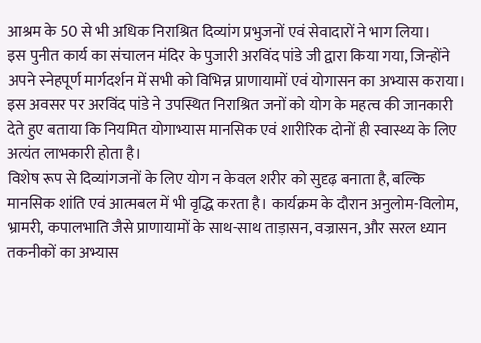आश्रम के 50 से भी अधिक निराश्रित दिव्यांग प्रभुजनों एवं सेवादारों ने भाग लिया।
इस पुनीत कार्य का संचालन मंदिर के पुजारी अरविंद पांडे जी द्वारा किया गया, जिन्होंने अपने स्नेहपूर्ण मार्गदर्शन में सभी को विभिन्न प्राणायामों एवं योगासन का अभ्यास कराया। इस अवसर पर अरविंद पांडे ने उपस्थित निराश्रित जनों को योग के महत्व की जानकारी देते हुए बताया कि नियमित योगाभ्यास मानसिक एवं शारीरिक दोनों ही स्वास्थ्य के लिए अत्यंत लाभकारी होता है।
विशेष रूप से दिव्यांगजनों के लिए योग न केवल शरीर को सुदृढ़ बनाता है, बल्कि मानसिक शांति एवं आत्मबल में भी वृद्धि करता है। कार्यक्रम के दौरान अनुलोम-विलोम, भ्रामरी, कपालभाति जैसे प्राणायामों के साथ-साथ ताड़ासन, वज्रासन, और सरल ध्यान तकनीकों का अभ्यास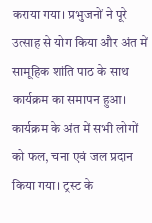कराया गया। प्रभुजनों ने पूरे उत्साह से योग किया और अंत में सामूहिक शांति पाठ के साथ कार्यक्रम का समापन हुआ।
कार्यक्रम के अंत में सभी लोगों को फल, चना एवं जल प्रदान किया गया। ट्रस्ट के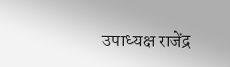उपाध्यक्ष राजेंद्र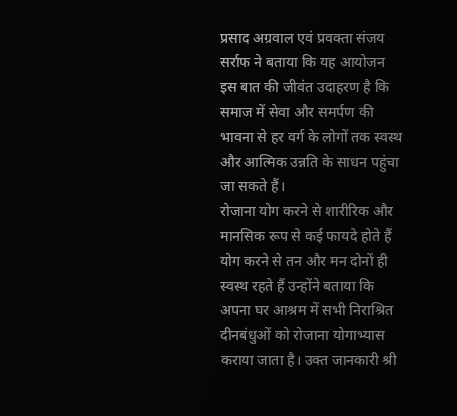प्रसाद अग्रवाल एवं प्रवक्ता संजय सर्राफ ने बताया कि यह आयोजन इस बात की जीवंत उदाहरण है कि समाज में सेवा और समर्पण की भावना से हर वर्ग के लोगों तक स्वस्थ और आत्मिक उन्नति के साधन पहुंचा जा सकते हैं।
रोजाना योग करने से शारीरिक और मानसिक रूप से कई फायदे होते हैं योग करने से तन और मन दोनों ही स्वस्थ रहते हैं उन्होंने बताया कि अपना घर आश्रम में सभी निराश्रित दीनबंधुओं को रोजाना योगाभ्यास कराया जाता है। उक्त जानकारी श्री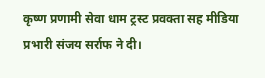कृष्ण प्रणामी सेवा धाम ट्रस्ट प्रवक्ता सह मीडिया प्रभारी संजय सर्राफ ने दी।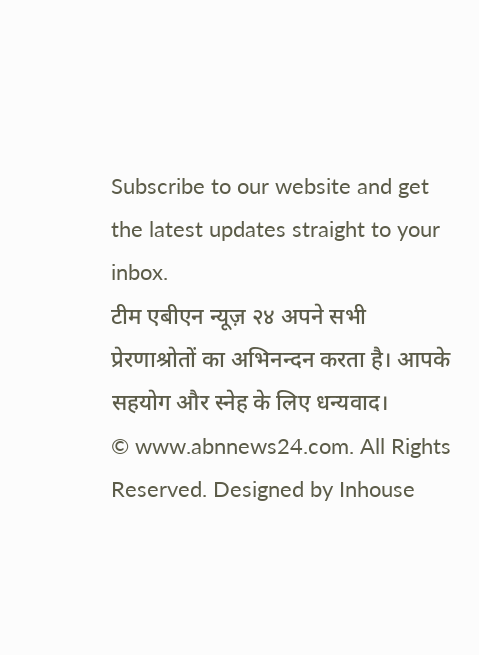Subscribe to our website and get the latest updates straight to your inbox.
टीम एबीएन न्यूज़ २४ अपने सभी प्रेरणाश्रोतों का अभिनन्दन करता है। आपके सहयोग और स्नेह के लिए धन्यवाद।
© www.abnnews24.com. All Rights Reserved. Designed by Inhouse